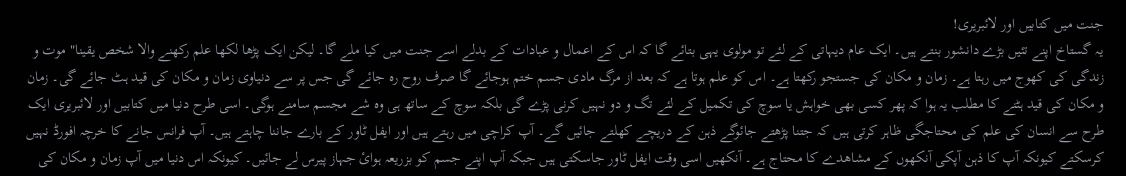جنت میں کتابیں اور لائبریری!
یہ گستاخ اپنے تئیں بڑے دانشور بنتے ہیں۔ ایک عام دیہاتی کے لئے تو مولوی یہی بتائے گا کہ اس کے اعمال و عبادات کے بدلے اسے جنت میں کیا ملے گا۔ لیکن ایک پڑھا لکھا علم رکھنے والا شخص یقینا" موت و زندگی کی کھوج میں رہتا ہے۔ زمان و مکان کی جستجو رکھتا ہے۔ اس کو علم ہوتا ہے کہ بعد از مرگ مادی جسم ختم ہوجائے گا صرف روح رہ جائے گی جس پر سے دنیاوی زمان و مکان کی قید ہٹ جائے گی۔ زمان و مکان کی قید ہٹنے کا مطلب یہ ہوا کہ پھر کسی بھی خواہش یا سوچ کی تکمیل کے لئے تگ و دو نہیں کرنی پڑے گی بلکہ سوچ کے ساتھ ہی وہ شے مجسم سامنے ہوگی۔ اسی طرح دنیا میں کتابیں اور لائبریری ایک طرح سے انسان کی علم کی محتاجگی ظاہر کرتی ہیں کہ جتنا پڑھتے جائوگے ذہن کے دریچے کھلتے جائیں گے۔ آپ کراچی میں رہتے ہیں اور ایفل ٹاور کے بارے جاننا چاہتے ہیں۔ آپ فرانس جانے کا خرچہ افورڈ نہیں کرسکتے کیونکہ آپ کا ذہن آپکی آنکھوں کے مشاھدے کا محتاج ہے۔ آنکھیں اسی وقت ایفل ٹاور جاسکتی ہیں جبکہ آپ اپنے جسم کو بزریعہ ہوائ جہاز پیرس لے جائیں۔ کیونکہ اس دنیا میں آپ زمان و مکان کی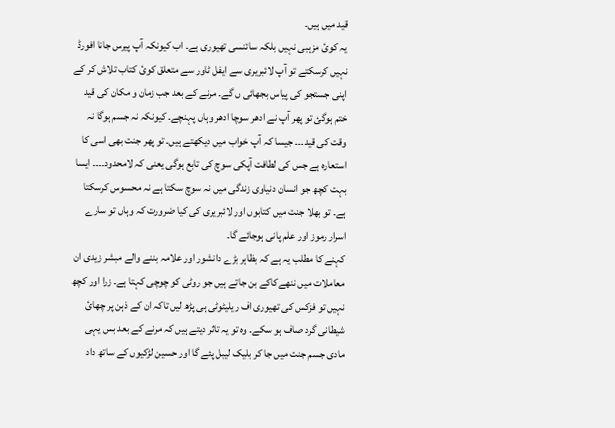قید میں ہیں۔
یہ کوئ مزہبی نہیں بلکہ سائنسی تھیوری ہے۔ اب کیونکہ آپ پیرس جانا افورڈ نہیں کرسکتے تو آپ لائبریری سے ایفل ٹاور سے متعلق کوئ کتاب تلاش کر کے اپنی جستجو کی پیاس بجھائی ں گے۔ مرنے کے بعد جب زمان و مکان کی قید ختم ہوگئ تو پھر آپ نے ادھر سوچا ادھر وہاں پہنچے۔ کیونکہ نہ جسم ہوگا نہ وقت کی قید۔۔۔ جیسا کہ آپ خواب میں دیکھتے ہیں۔ تو پھر جنت بھی اسی کا استعارہ ہے جس کی لطافت آپکی سوچ کی تابع ہوگی یعنی کہ لامحدود۔۔۔۔ ایسا بہت کچھ جو انسان دنیاوی زندگی میں نہ سوچ سکتا ہے نہ محسوس کرسکتا ہے۔ تو بھلا جنت میں کتابوں اور لائبریری کی کیا ضرورت کہ وہاں تو سارے اسرار رموز اور علم پانی ہوجائے گا۔
کہنے کا مطلب یہ ہے کہ بظاہر بڑے دانشور اور علامہ بننے والے مبشر زیدی ان معاملات میں ننھےکاکے بن جاتے ہیں جو روٹی کو چوچی کہتا ہے۔ زرا اور کچھ نہیں تو فزکس کی تھیوری اف ریلیٹوٹی ہی پڑھ لیں تاکہ ان کے ذہن پر چھائ شیطانی گرد صاف ہو سکے۔ وہ تو یہ تاثر دیتے ہیں کہ مرنے کے بعد بس یہی مادی جسم جنت میں جا کر بلیک لیبل پئے گا اور حسین لڑکیوں کے ساتھ داد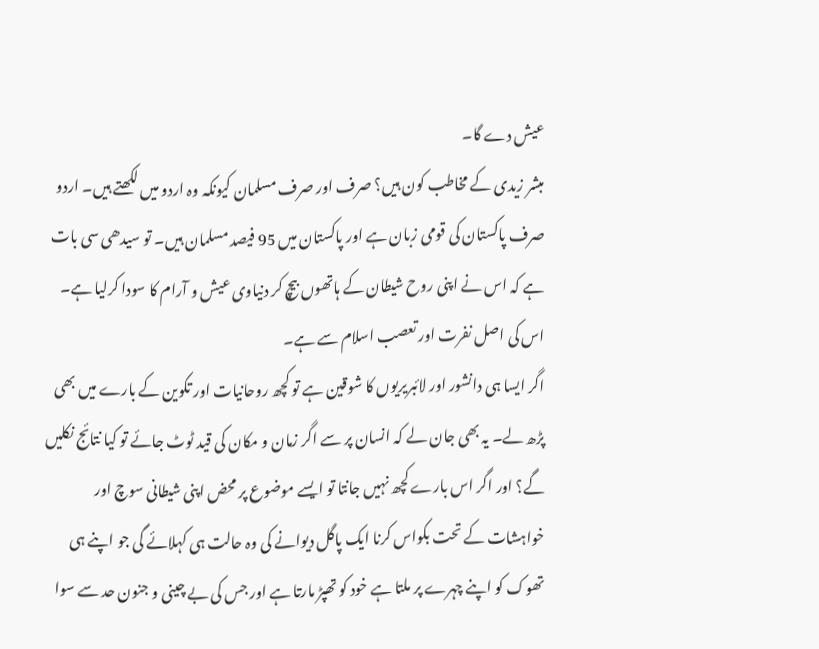عیش دے گا۔
مبشر زیدی کے مخاطب کون ہیں؟ صرف اور صرف مسلمان کیونکہ وہ اردو میں لکھتے ہیں۔ اردو صرف پاکستان کی قومی زبان ہے اور پاکستان میں 95 فیصد مسلمان ہیں۔ تو سیدھی سی بات ہے کہ اس نے اپنی روح شیطان کے ہاتھوں بیچ کر دنیاوی عیش و آرام کا سودا کرلیا ہے۔ اس کی اصل نفرت اور تعصب اسلام سے ہے۔
اگر ایسا ہی دانشور اور لائبریریوں کا شوقین ہے تو کچھ روحانیات اور تکوین کے بارے میں بھی پڑھ لے۔ یہ بھی جان لے کہ انسان پر سے اگر زمان و مکان کی قید ٹوٹ جائے تو کیا نتائج نکلیں گے؟ اور اگر اس بارے کچھ نہیں جانتا تو ایسے موضوع پر محض اپنی شیطانی سوچ اور خواہشات کے تحت بکواس کرنا ایک پاگل دیوانے کی وہ حالت ہی کہلائے گی جو اپنے ہی تھوک کو اپنے چہرے پر ملتا ہے خود کو تھپڑ مارتا ہے اور جس کی بے چینی و جنون حد سے سوا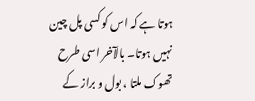ہوتا ہے کہ اس کو کسی پل چین نہیں ہوتا۔ بالآخر اسی طرح تھوک ملتا ، بول و براز کے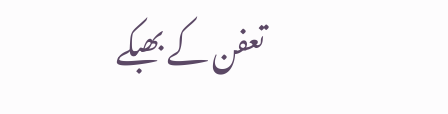تعفن کے بھبکے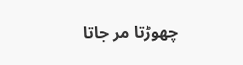چھوڑتا مر جاتا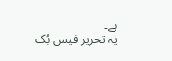ہے۔
یہ تحریر فیس بُک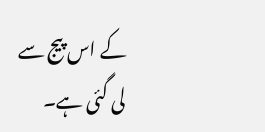کے اس پیج سے لی گئی ہے۔